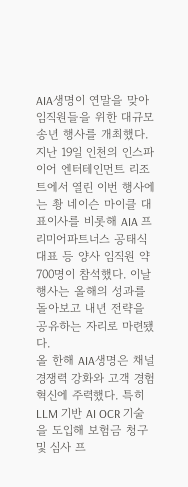AIA생명이 연말을 맞아 임직원들을 위한 대규모 송년 행사를 개최했다. 지난 19일 인천의 인스파이어 엔터테인먼트 리조트에서 열린 이번 행사에는 촹 네이슨 마이클 대표이사를 비롯해 AIA 프리미어파트너스 공태식 대표 등 양사 임직원 약 700명이 참석했다. 이날 행사는 올해의 성과를 돌아보고 내년 전략을 공유하는 자리로 마련됐다.
올 한해 AIA생명은 채널 경쟁력 강화와 고객 경험 혁신에 주력했다. 특히 LLM 기반 AI OCR 기술을 도입해 보험금 청구 및 심사 프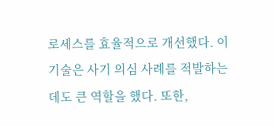로세스를 효율적으로 개선했다. 이 기술은 사기 의심 사례를 적발하는 데도 큰 역할을 했다. 또한,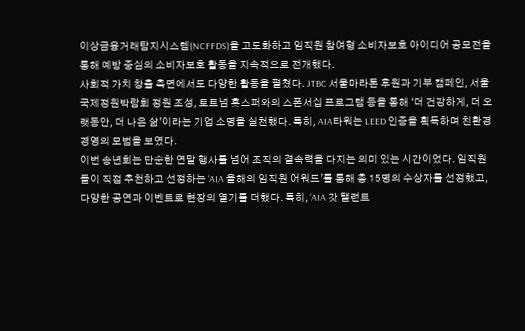이상금융거래탐지시스템(NCFFDS)을 고도화하고 임직원 참여형 소비자보호 아이디어 공모전을 통해 예방 중심의 소비자보호 활동을 지속적으로 전개했다.
사회적 가치 창출 측면에서도 다양한 활동을 펼쳤다. JTBC 서울마라톤 후원과 기부 캠페인, 서울국제정원박람회 정원 조성, 토트넘 홋스퍼와의 스폰서십 프로그램 등을 통해 ‘더 건강하게, 더 오랫동안, 더 나은 삶’이라는 기업 소명을 실천했다. 특히, AIA타워는 LEED 인증을 획득하며 친환경 경영의 모범을 보였다.
이번 송년회는 단순한 연말 행사를 넘어 조직의 결속력을 다지는 의미 있는 시간이었다. 임직원들이 직접 추천하고 선정하는 ‘AIA 올해의 임직원 어워드’를 통해 총 15명의 수상자를 선정했고, 다양한 공연과 이벤트로 현장의 열기를 더했다. 특히, ‘AIA 갓 탤런트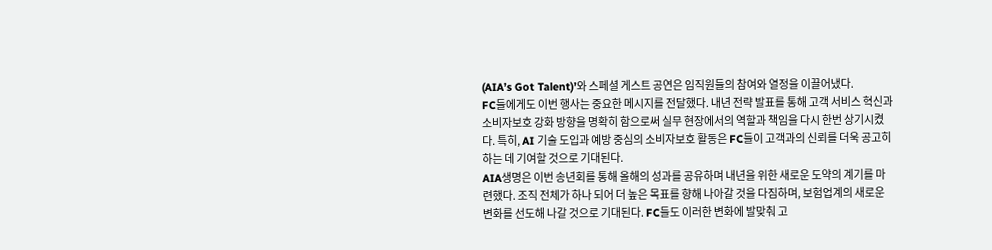(AIA’s Got Talent)’와 스페셜 게스트 공연은 임직원들의 참여와 열정을 이끌어냈다.
FC들에게도 이번 행사는 중요한 메시지를 전달했다. 내년 전략 발표를 통해 고객 서비스 혁신과 소비자보호 강화 방향을 명확히 함으로써 실무 현장에서의 역할과 책임을 다시 한번 상기시켰다. 특히, AI 기술 도입과 예방 중심의 소비자보호 활동은 FC들이 고객과의 신뢰를 더욱 공고히 하는 데 기여할 것으로 기대된다.
AIA생명은 이번 송년회를 통해 올해의 성과를 공유하며 내년을 위한 새로운 도약의 계기를 마련했다. 조직 전체가 하나 되어 더 높은 목표를 향해 나아갈 것을 다짐하며, 보험업계의 새로운 변화를 선도해 나갈 것으로 기대된다. FC들도 이러한 변화에 발맞춰 고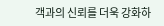객과의 신뢰를 더욱 강화하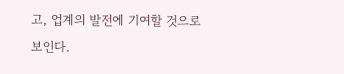고, 업계의 발전에 기여할 것으로 보인다.